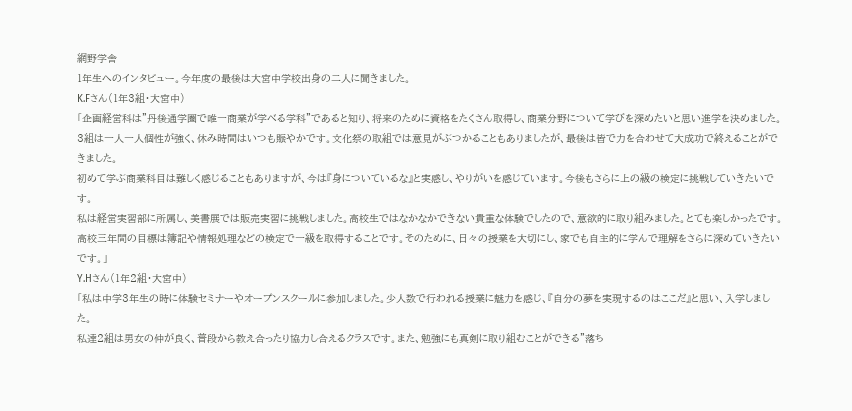網野学舎
1年生へのインタビュー。今年度の最後は大宮中学校出身の二人に聞きました。
K.Fさん(1年3組・大宮中)
「企画経営科は"丹後通学圏で唯一商業が学べる学科"であると知り、将来のために資格をたくさん取得し、商業分野について学びを深めたいと思い進学を決めました。
3組は一人一人個性が強く、休み時間はいつも賑やかです。文化祭の取組では意見がぶつかることもありましたが、最後は皆で力を合わせて大成功で終えることができました。
初めて学ぶ商業科目は難しく感じることもありますが、今は『身についているな』と実感し、やりがいを感じています。今後もさらに上の級の検定に挑戦していきたいです。
私は経営実習部に所属し、美書展では販売実習に挑戦しました。高校生ではなかなかできない貴重な体験でしたので、意欲的に取り組みました。とても楽しかったです。
高校三年間の目標は簿記や情報処理などの検定で一級を取得することです。そのために、日々の授業を大切にし、家でも自主的に学んで理解をさらに深めていきたいです。」
Y.Hさん(1年2組・大宮中)
「私は中学3年生の時に体験セミナーやオープンスクールに参加しました。少人数で行われる授業に魅力を感じ、『自分の夢を実現するのはここだ』と思い、入学しました。
私達2組は男女の仲が良く、普段から教え合ったり協力し合えるクラスです。また、勉強にも真剣に取り組むことができる"落ち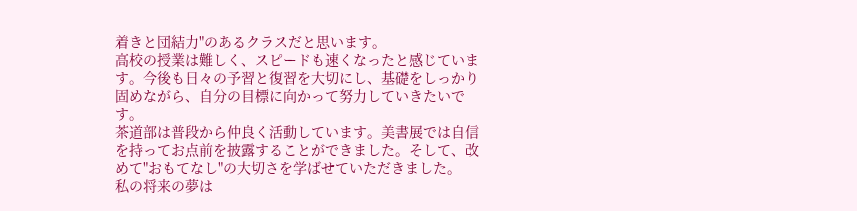着きと団結力"のあるクラスだと思います。
高校の授業は難しく、スピードも速くなったと感じています。今後も日々の予習と復習を大切にし、基礎をしっかり固めながら、自分の目標に向かって努力していきたいです。
茶道部は普段から仲良く活動しています。美書展では自信を持ってお点前を披露することができました。そして、改めて"おもてなし"の大切さを学ばせていただきました。
私の将来の夢は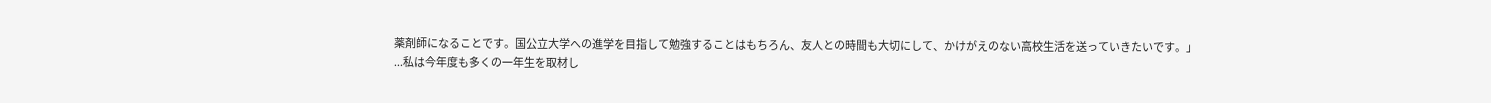薬剤師になることです。国公立大学への進学を目指して勉強することはもちろん、友人との時間も大切にして、かけがえのない高校生活を送っていきたいです。」
...私は今年度も多くの一年生を取材し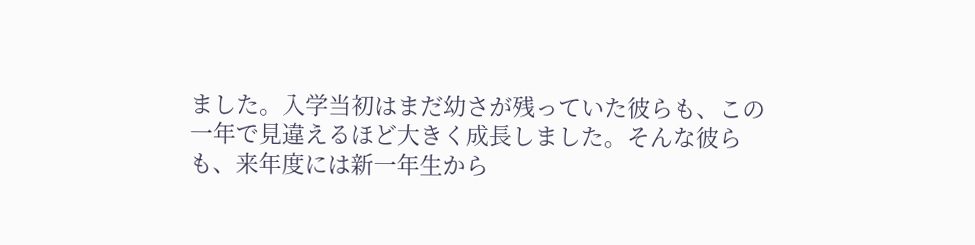ました。入学当初はまだ幼さが残っていた彼らも、この一年で見違えるほど大きく成長しました。そんな彼らも、来年度には新一年生から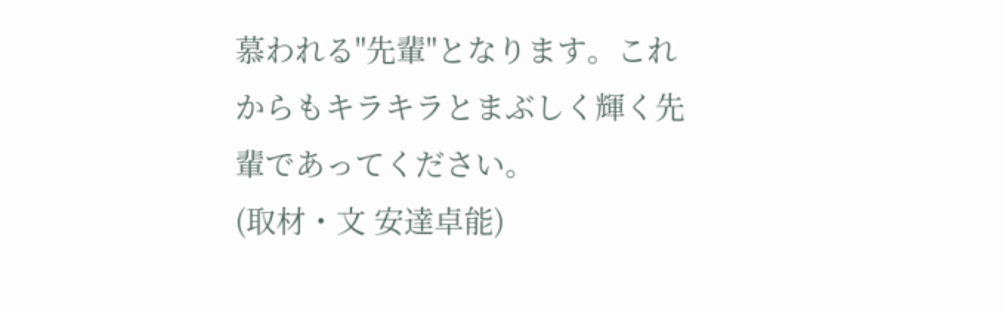慕われる"先輩"となります。これからもキラキラとまぶしく輝く先輩であってください。
(取材・文 安達卓能)